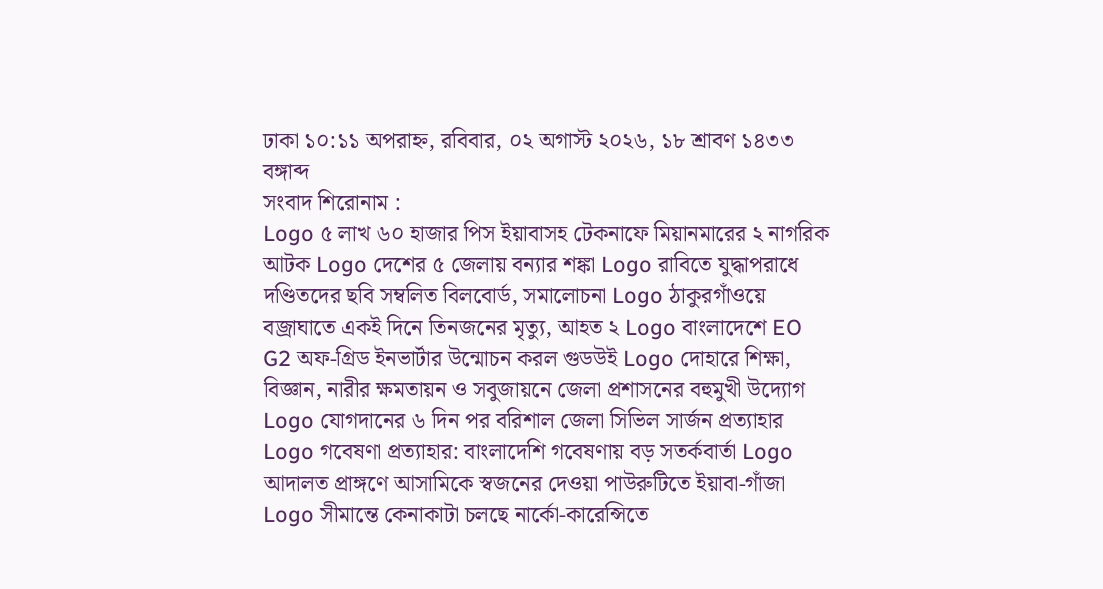ঢাকা ১০:১১ অপরাহ্ন, রবিবার, ০২ অগাস্ট ২০২৬, ১৮ শ্রাবণ ১৪৩৩ বঙ্গাব্দ
সংবাদ শিরোনাম :
Logo ৫ লাখ ৬০ হাজার পিস ইয়াবাসহ টেকনাফে মিয়ানমারের ২ নাগরিক আটক Logo দেশের ৫ জেলায় বন্যার শঙ্কা Logo রাবিতে যুদ্ধাপরাধে দণ্ডিতদের ছবি সম্বলিত বিলবোর্ড, সমালোচনা Logo ঠাকুরগাঁওয়ে বজ্রাঘাতে একই দিনে তিনজনের মৃত্যু, আহত ২ Logo বাংলাদেশে EO G2 অফ-গ্রিড ইনভার্টার উন্মোচন করল গুডউই Logo দোহারে শিক্ষা, বিজ্ঞান, নারীর ক্ষমতায়ন ও সবুজায়নে জেলা প্রশাসনের বহুমুখী উদ্যোগ Logo যোগদানের ৬ দিন পর বরিশাল জেলা সিভিল সার্জন প্রত্যাহার Logo গবেষণা প্রত্যাহার: বাংলাদেশি গবেষণায় বড় সতর্কবার্তা Logo আদালত প্রাঙ্গণে আসামিকে স্বজনের দেওয়া পাউরুটিতে ইয়াবা-গাঁজা Logo সীমান্তে কেনাকাটা চলছে নার্কো-কারেন্সিতে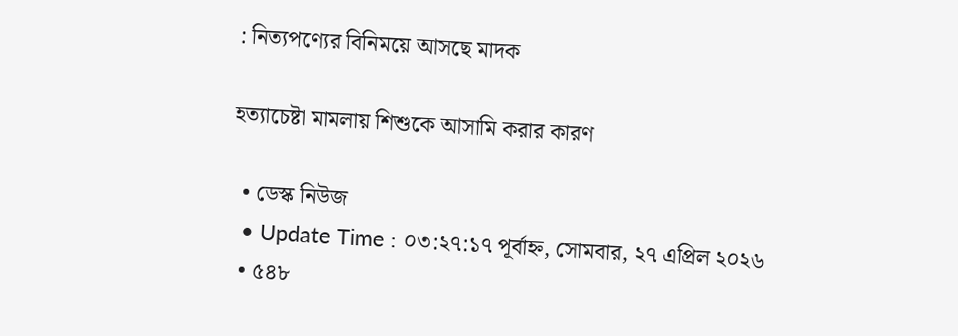: নিত্যপণ্যের বিনিময়ে আসছে মাদক

হত্যাচেষ্টা মামলায় শিশুকে আসামি করার কারণ

  • ডেস্ক নিউজ
  • Update Time : ০৩:২৭:১৭ পূর্বাহ্ন, সোমবার, ২৭ এপ্রিল ২০২৬
  • ৫৪৮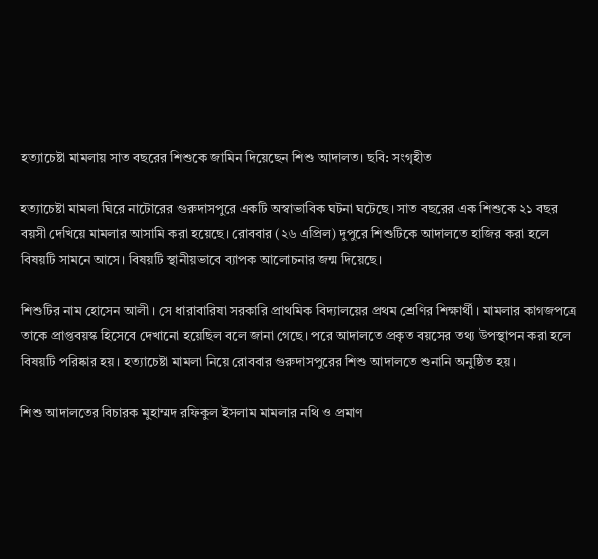হত্যাচেষ্টা মামলায় সাত বছরের শিশুকে জামিন দিয়েছেন শিশু আদালত। ছবি: সংগৃহীত

হত্যাচেষ্টা মামলা ঘিরে নাটোরের গুরুদাসপুরে একটি অস্বাভাবিক ঘটনা ঘটেছে। সাত বছরের এক শিশুকে ২১ বছর বয়সী দেখিয়ে মামলার আসামি করা হয়েছে। রোববার (২৬ এপ্রিল) দুপুরে শিশুটিকে আদালতে হাজির করা হলে বিষয়টি সামনে আসে। বিষয়টি স্থানীয়ভাবে ব্যাপক আলোচনার জন্ম দিয়েছে।

শিশুটির নাম হোসেন আলী। সে ধারাবারিষা সরকারি প্রাথমিক বিদ্যালয়ের প্রথম শ্রেণির শিক্ষার্থী। মামলার কাগজপত্রে তাকে প্রাপ্তবয়স্ক হিসেবে দেখানো হয়েছিল বলে জানা গেছে। পরে আদালতে প্রকৃত বয়সের তথ্য উপস্থাপন করা হলে বিষয়টি পরিষ্কার হয়। হত্যাচেষ্টা মামলা নিয়ে রোববার গুরুদাসপুরের শিশু আদালতে শুনানি অনুষ্ঠিত হয়।

শিশু আদালতের বিচারক মুহাম্মদ রফিকুল ইসলাম মামলার নথি ও প্রমাণ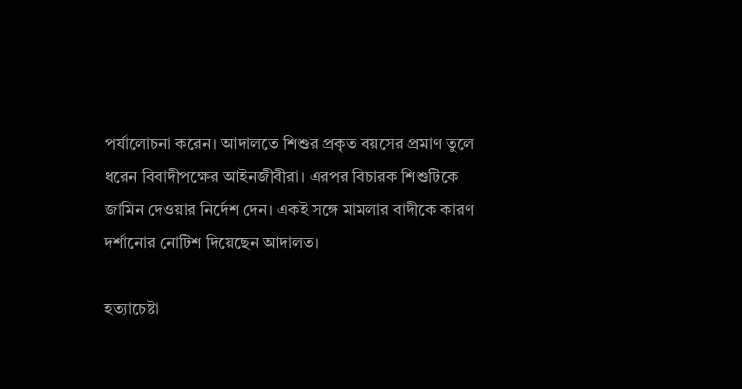পর্যালোচনা করেন। আদালতে শিশুর প্রকৃত বয়সের প্রমাণ তুলে ধরেন বিবাদীপক্ষের আইনজীবীরা। এরপর বিচারক শিশুটিকে জামিন দেওয়ার নির্দেশ দেন। একই সঙ্গে মামলার বাদীকে কারণ দর্শানোর নোটিশ দিয়েছেন আদালত।

হত্যাচেষ্টা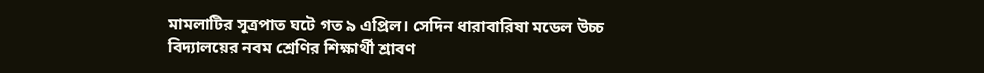মামলাটির সূত্রপাত ঘটে গত ৯ এপ্রিল। সেদিন ধারাবারিষা মডেল উচ্চ বিদ্যালয়ের নবম শ্রেণির শিক্ষার্থী শ্রাবণ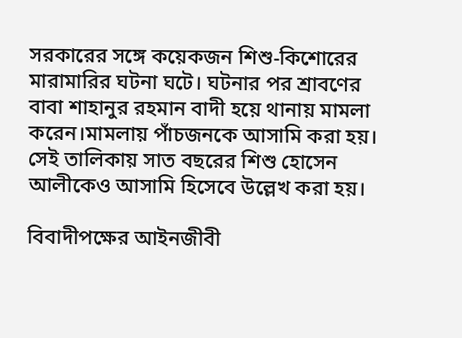সরকারের সঙ্গে কয়েকজন শিশু-কিশোরের মারামারির ঘটনা ঘটে। ঘটনার পর শ্রাবণের বাবা শাহানুর রহমান বাদী হয়ে থানায় মামলা করেন।মামলায় পাঁচজনকে আসামি করা হয়। সেই তালিকায় সাত বছরের শিশু হোসেন আলীকেও আসামি হিসেবে উল্লেখ করা হয়।

বিবাদীপক্ষের আইনজীবী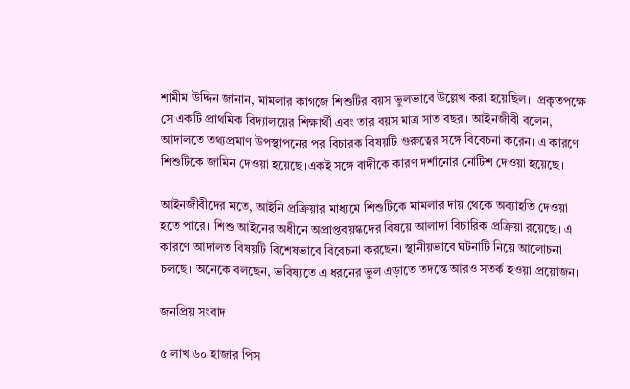শামীম উদ্দিন জানান, মামলার কাগজে শিশুটির বয়স ভুলভাবে উল্লেখ করা হয়েছিল।  প্রকৃতপক্ষে সে একটি প্রাথমিক বিদ্যালয়ের শিক্ষার্থী এবং তার বয়স মাত্র সাত বছর। আইনজীবী বলেন, আদালতে তথ্যপ্রমাণ উপস্থাপনের পর বিচারক বিষয়টি গুরুত্বের সঙ্গে বিবেচনা করেন। এ কারণে শিশুটিকে জামিন দেওয়া হয়েছে।একই সঙ্গে বাদীকে কারণ দর্শানোর নোটিশ দেওয়া হয়েছে।

আইনজীবীদের মতে, আইনি প্রক্রিয়ার মাধ্যমে শিশুটিকে মামলার দায় থেকে অব্যাহতি দেওয়া হতে পারে। শিশু আইনের অধীনে অপ্রাপ্তবয়স্কদের বিষয়ে আলাদা বিচারিক প্রক্রিয়া রয়েছে। এ কারণে আদালত বিষয়টি বিশেষভাবে বিবেচনা করছেন। স্থানীয়ভাবে ঘটনাটি নিয়ে আলোচনা চলছে। অনেকে বলছেন, ভবিষ্যতে এ ধরনের ভুল এড়াতে তদন্তে আরও সতর্ক হওয়া প্রয়োজন।

জনপ্রিয় সংবাদ

৫ লাখ ৬০ হাজার পিস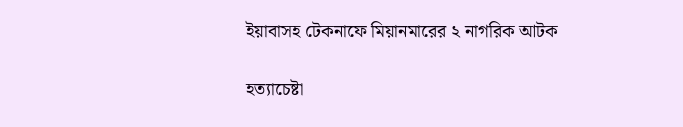ইয়াবাসহ টেকনাফে মিয়ানমারের ২ নাগরিক আটক

হত্যাচেষ্টা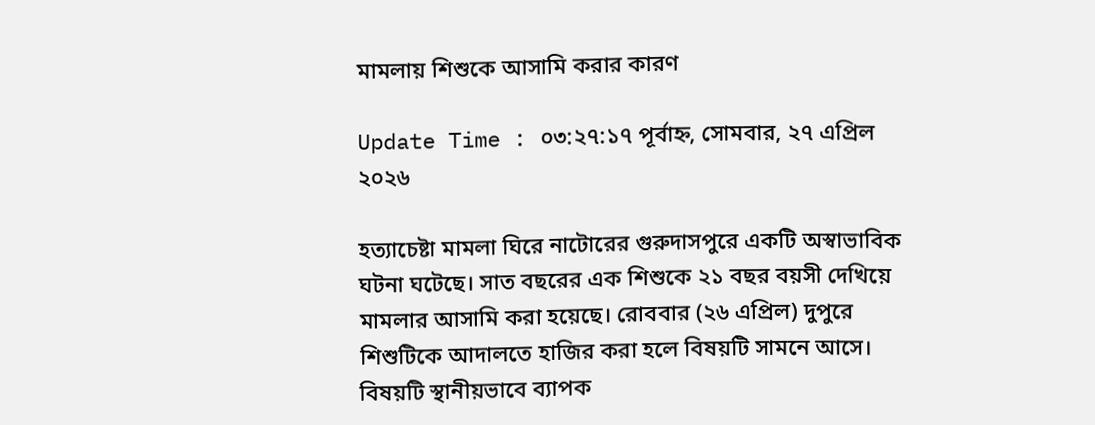মামলায় শিশুকে আসামি করার কারণ

Update Time : ০৩:২৭:১৭ পূর্বাহ্ন, সোমবার, ২৭ এপ্রিল ২০২৬

হত্যাচেষ্টা মামলা ঘিরে নাটোরের গুরুদাসপুরে একটি অস্বাভাবিক ঘটনা ঘটেছে। সাত বছরের এক শিশুকে ২১ বছর বয়সী দেখিয়ে মামলার আসামি করা হয়েছে। রোববার (২৬ এপ্রিল) দুপুরে শিশুটিকে আদালতে হাজির করা হলে বিষয়টি সামনে আসে। বিষয়টি স্থানীয়ভাবে ব্যাপক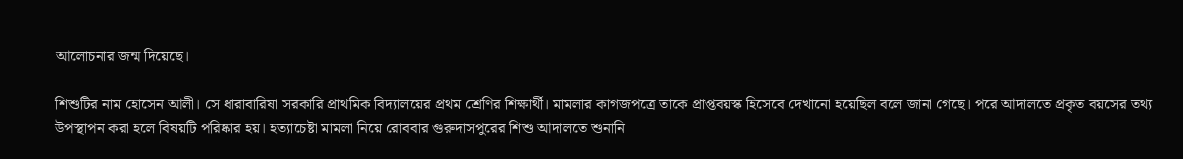আলোচনার জন্ম দিয়েছে।

শিশুটির নাম হোসেন আলী। সে ধারাবারিষা সরকারি প্রাথমিক বিদ্যালয়ের প্রথম শ্রেণির শিক্ষার্থী। মামলার কাগজপত্রে তাকে প্রাপ্তবয়স্ক হিসেবে দেখানো হয়েছিল বলে জানা গেছে। পরে আদালতে প্রকৃত বয়সের তথ্য উপস্থাপন করা হলে বিষয়টি পরিষ্কার হয়। হত্যাচেষ্টা মামলা নিয়ে রোববার গুরুদাসপুরের শিশু আদালতে শুনানি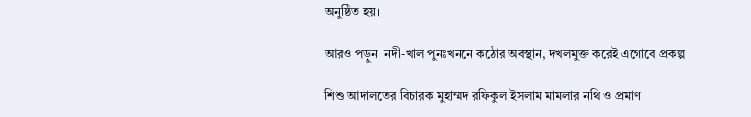অনুষ্ঠিত হয়।

আরও পড়ুন  নদী-খাল পুনঃখননে কঠোর অবস্থান, দখলমুক্ত করেই এগোবে প্রকল্প

শিশু আদালতের বিচারক মুহাম্মদ রফিকুল ইসলাম মামলার নথি ও প্রমাণ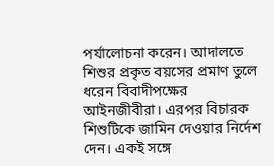পর্যালোচনা করেন। আদালতে শিশুর প্রকৃত বয়সের প্রমাণ তুলে ধরেন বিবাদীপক্ষের আইনজীবীরা। এরপর বিচারক শিশুটিকে জামিন দেওয়ার নির্দেশ দেন। একই সঙ্গে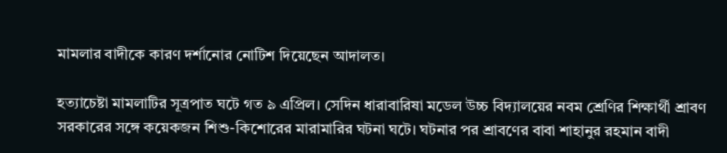মামলার বাদীকে কারণ দর্শানোর নোটিশ দিয়েছেন আদালত।

হত্যাচেষ্টা মামলাটির সূত্রপাত ঘটে গত ৯ এপ্রিল। সেদিন ধারাবারিষা মডেল উচ্চ বিদ্যালয়ের নবম শ্রেণির শিক্ষার্থী শ্রাবণ সরকারের সঙ্গে কয়েকজন শিশু-কিশোরের মারামারির ঘটনা ঘটে। ঘটনার পর শ্রাবণের বাবা শাহানুর রহমান বাদী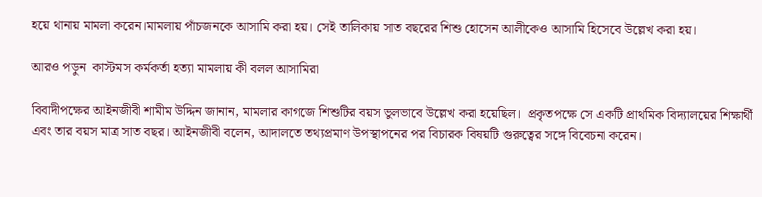হয়ে থানায় মামলা করেন।মামলায় পাঁচজনকে আসামি করা হয়। সেই তালিকায় সাত বছরের শিশু হোসেন আলীকেও আসামি হিসেবে উল্লেখ করা হয়।

আরও পড়ুন  কাস্টমস কর্মকর্তা হত্যা মামলায় কী বলল আসামিরা

বিবাদীপক্ষের আইনজীবী শামীম উদ্দিন জানান, মামলার কাগজে শিশুটির বয়স ভুলভাবে উল্লেখ করা হয়েছিল।  প্রকৃতপক্ষে সে একটি প্রাথমিক বিদ্যালয়ের শিক্ষার্থী এবং তার বয়স মাত্র সাত বছর। আইনজীবী বলেন, আদালতে তথ্যপ্রমাণ উপস্থাপনের পর বিচারক বিষয়টি গুরুত্বের সঙ্গে বিবেচনা করেন।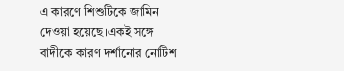এ কারণে শিশুটিকে জামিন দেওয়া হয়েছে।একই সঙ্গে বাদীকে কারণ দর্শানোর নোটিশ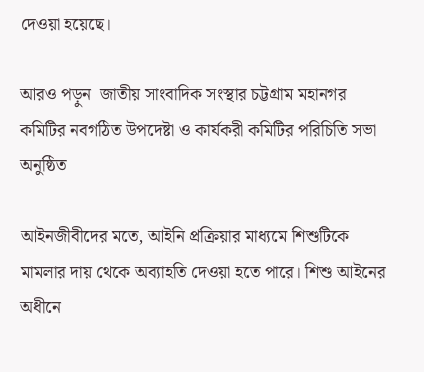দেওয়া হয়েছে।

আরও পড়ুন  জাতীয় সাংবাদিক সংস্থার চট্টগ্রাম মহানগর কমিটির নবগঠিত উপদেষ্টা ও কার্যকরী কমিটির পরিচিতি সভা অনুষ্ঠিত

আইনজীবীদের মতে, আইনি প্রক্রিয়ার মাধ্যমে শিশুটিকে মামলার দায় থেকে অব্যাহতি দেওয়া হতে পারে। শিশু আইনের অধীনে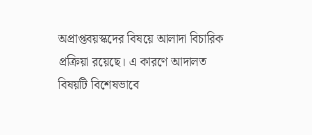অপ্রাপ্তবয়স্কদের বিষয়ে আলাদা বিচারিক প্রক্রিয়া রয়েছে। এ কারণে আদালত বিষয়টি বিশেষভাবে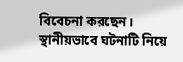বিবেচনা করছেন। স্থানীয়ভাবে ঘটনাটি নিয়ে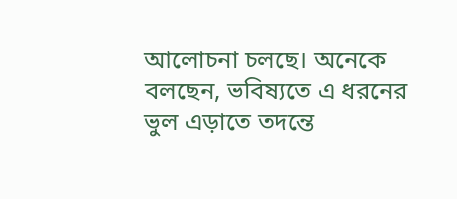আলোচনা চলছে। অনেকে বলছেন, ভবিষ্যতে এ ধরনের ভুল এড়াতে তদন্তে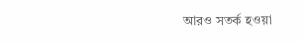আরও সতর্ক হওয়া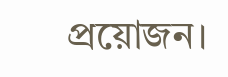প্রয়োজন।